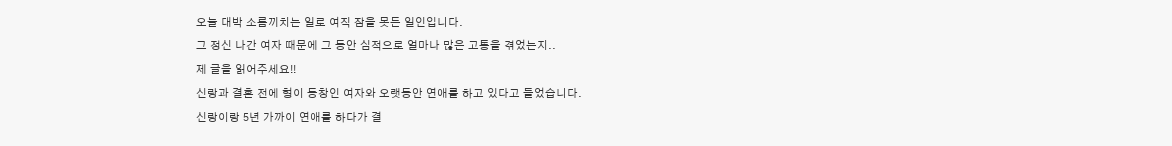오늘 대박 소름끼치는 일로 여직 잠을 못든 일인입니다.
그 정신 나간 여자 때문에 그 동안 심적으로 얼마나 많은 고통을 겪었는지..
제 글을 읽어주세요!!
신랑과 결혼 전에 형이 동창인 여자와 오랫동안 연애를 하고 있다고 들었습니다.
신랑이랑 5년 가까이 연애를 하다가 결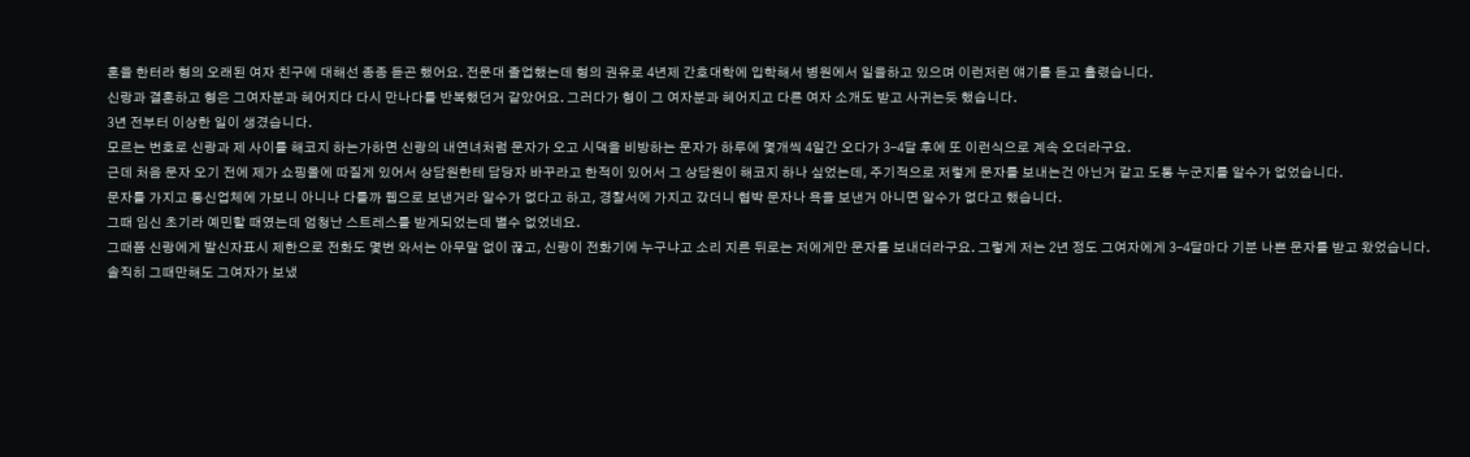혼을 한터라 형의 오래된 여자 친구에 대해선 종종 듣곤 했어요. 전문대 졸업했는데 형의 권유로 4년제 간호대학에 입학해서 병원에서 일을하고 있으며 이런저런 얘기를 듣고 흘렸습니다.
신랑과 결혼하고 형은 그여자분과 헤어지다 다시 만나다를 반복했던거 같았어요. 그러다가 형이 그 여자분과 헤어지고 다른 여자 소개도 받고 사귀는듯 했습니다.
3년 전부터 이상한 일이 생겼습니다.
모르는 번호로 신랑과 제 사이를 해코지 하는가하면 신랑의 내연녀처럼 문자가 오고 시댁을 비방하는 문자가 하루에 몇개씩 4일간 오다가 3-4달 후에 또 이런식으로 계속 오더라구요.
근데 처음 문자 오기 전에 제가 쇼핑몰에 따질게 있어서 상담원한테 담당자 바꾸라고 한적이 있어서 그 상담원이 해코지 하나 싶었는데, 주기적으로 저렇게 문자를 보내는건 아닌거 같고 도통 누군지를 알수가 없었습니다.
문자를 가지고 통신업체에 가보니 아니나 다를까 웹으로 보낸거라 알수가 없다고 하고, 경찰서에 가지고 갔더니 협박 문자나 욕을 보낸거 아니면 알수가 없다고 했습니다.
그때 임신 초기라 예민할 때였는데 엄청난 스트레스를 받게되었는데 별수 없었네요.
그때쯤 신랑에게 발신자표시 제한으로 전화도 몇번 와서는 아무말 없이 끊고, 신랑이 전화기에 누구냐고 소리 지른 뒤로는 저에게만 문자를 보내더라구요. 그렇게 저는 2년 정도 그여자에게 3-4달마다 기분 나쁜 문자를 받고 왔었습니다.
솔직히 그때만해도 그여자가 보냈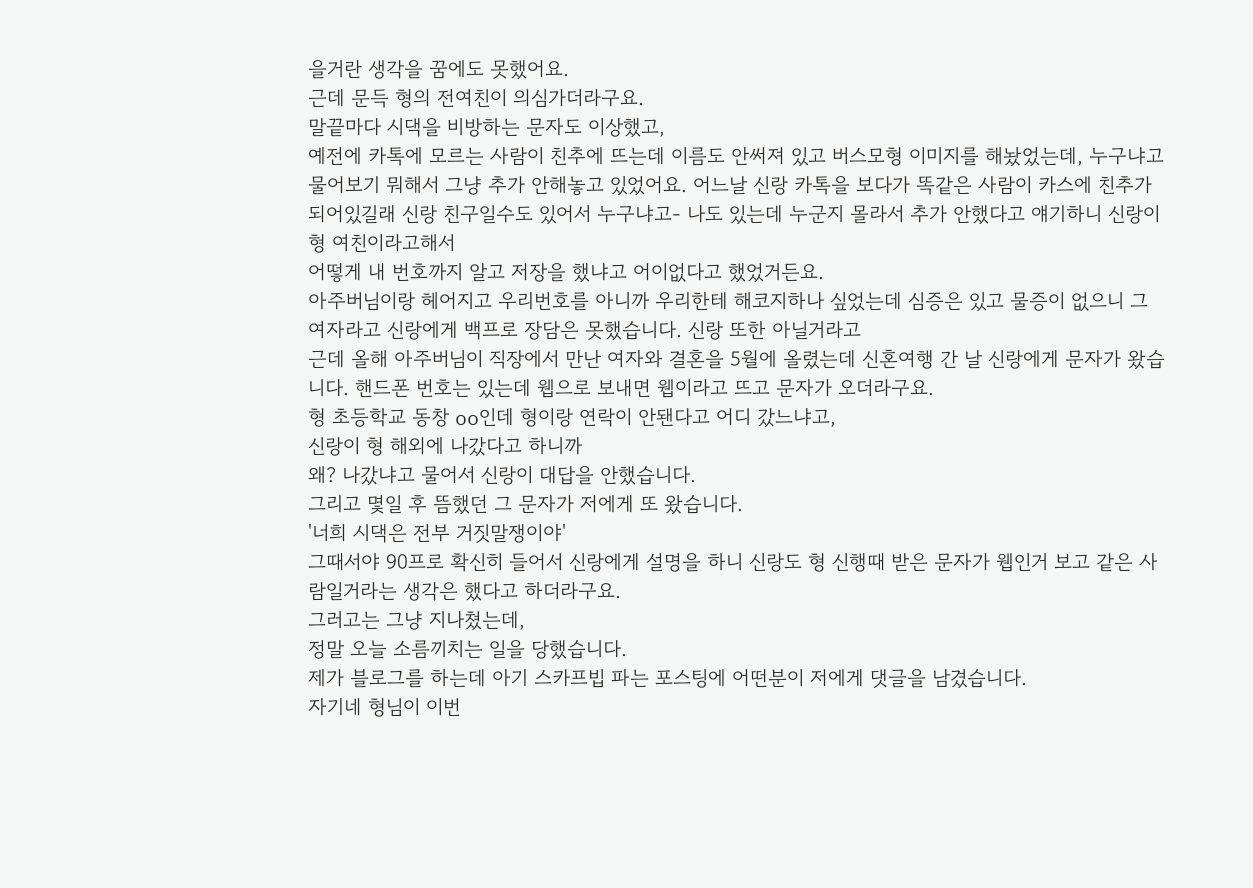을거란 생각을 꿈에도 못했어요.
근데 문득 형의 전여친이 의심가더라구요.
말끝마다 시댁을 비방하는 문자도 이상했고,
예전에 카톡에 모르는 사람이 친추에 뜨는데 이름도 안써져 있고 버스모형 이미지를 해놨었는데, 누구냐고 물어보기 뭐해서 그냥 추가 안해놓고 있었어요. 어느날 신랑 카톡을 보다가 똑같은 사람이 카스에 친추가 되어있길래 신랑 친구일수도 있어서 누구냐고- 나도 있는데 누군지 몰라서 추가 안했다고 얘기하니 신랑이 형 여친이라고해서
어떻게 내 번호까지 알고 저장을 했냐고 어이없다고 했었거든요.
아주버님이랑 헤어지고 우리번호를 아니까 우리한테 해코지하나 싶었는데 심증은 있고 물증이 없으니 그 여자라고 신랑에게 백프로 장담은 못했습니다. 신랑 또한 아닐거라고
근데 올해 아주버님이 직장에서 만난 여자와 결혼을 5월에 올렸는데 신혼여행 간 날 신랑에게 문자가 왔습니다. 핸드폰 번호는 있는데 웹으로 보내면 웹이라고 뜨고 문자가 오더라구요.
형 초등학교 동창 oo인데 형이랑 연락이 안됀다고 어디 갔느냐고,
신랑이 형 해외에 나갔다고 하니까
왜? 나갔냐고 물어서 신랑이 대답을 안했습니다.
그리고 몇일 후 뜸했던 그 문자가 저에게 또 왔습니다.
'너희 시댁은 전부 거짓말쟁이야'
그때서야 90프로 확신히 들어서 신랑에게 설명을 하니 신랑도 형 신행때 받은 문자가 웹인거 보고 같은 사람일거라는 생각은 했다고 하더라구요.
그러고는 그냥 지나쳤는데,
정말 오늘 소름끼치는 일을 당했습니다.
제가 블로그를 하는데 아기 스카프빕 파는 포스팅에 어떤분이 저에게 댓글을 남겼습니다.
자기네 형님이 이번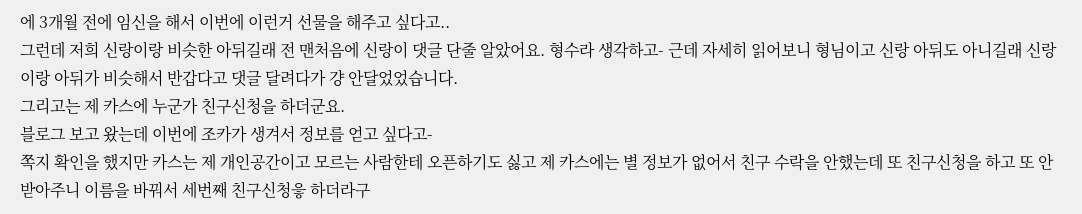에 3개월 전에 임신을 해서 이번에 이런거 선물을 해주고 싶다고..
그런데 저희 신랑이랑 비슷한 아뒤길래 전 맨처음에 신랑이 댓글 단줄 알았어요. 형수라 생각하고- 근데 자세히 읽어보니 형님이고 신랑 아뒤도 아니길래 신랑이랑 아뒤가 비슷해서 반갑다고 댓글 달려다가 걍 안달었었습니다.
그리고는 제 카스에 누군가 친구신청을 하더군요.
블로그 보고 왔는데 이번에 조카가 생겨서 정보를 얻고 싶다고-
쪽지 확인을 했지만 카스는 제 개인공간이고 모르는 사람한테 오픈하기도 싫고 제 카스에는 별 정보가 없어서 친구 수락을 안했는데 또 친구신청을 하고 또 안받아주니 이름을 바꿔서 세번째 친구신청읗 하더라구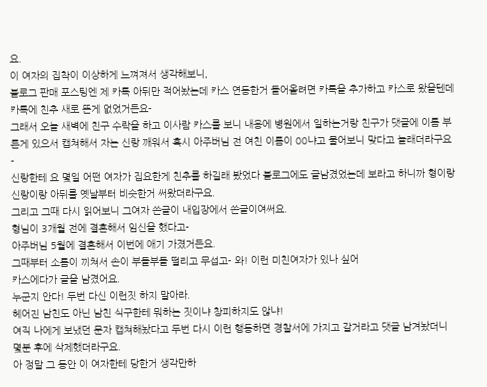요.
이 여자의 집착이 이상하게 느껴져서 생각해보니,
블로그 판매 포스팅엔 제 카톡 아뒤만 적어놨는데 카스 연동한거 들어올려면 카톡을 추가하고 카스로 왔을텐데 카톡에 친추 새로 뜬게 없었거든요-
그래서 오늘 새벽에 친구 수락을 하고 이사람 카스를 보니 내용에 병원에서 일하는거랑 친구가 댓글에 이름 부른게 있으서 캡쳐해서 자는 신랑 깨워서 혹시 아주버님 전 여친 이름이 00냐고 물어보니 맞다고 놀래더라구요-
신랑한테 요 몇일 어떤 여자가 집요한게 친추를 하길래 봤었다 블로그에도 글남겼었는데 보라고 하니까 형이랑 신랑이랑 아뒤를 옛날부터 비슷한거 써왔더라구요.
그리고 그때 다시 읽어보니 그여자 쓴글이 내입장에서 쓴글이여써요.
형님이 3개월 전에 결혼해서 임신을 했다고-
아주버님 5월에 결혼해서 이번에 애기 가졌거든요.
그때부터 소름이 끼쳐서 손이 부들부들 떨리고 무섭고- 와! 이런 미친여자가 있나 싶어
카스에다가 글을 남겼어요.
누군지 안다! 두번 다신 이런짓 하지 말아라.
헤어진 남친도 아닌 남친 식구한테 뭐하는 짓이냐 창피하지도 않냐!
여직 나에게 보냈던 문자 캡쳐해놨다고 두번 다시 이런 행동하면 경찰서에 가지고 갈거라고 댓글 남겨놨더니 몇분 후에 삭제했더라구요.
아 정말 그 동안 이 여자한테 당한거 생각만하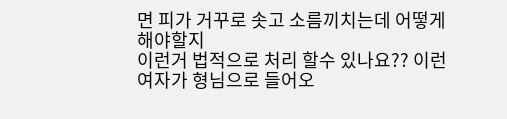면 피가 거꾸로 솟고 소름끼치는데 어떻게 해야할지
이런거 법적으로 처리 할수 있나요?? 이런 여자가 형님으로 들어오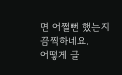면 어쩔뻔 했는지 끔찍하네요.
어떻게 글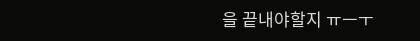을 끝내야할지 ㅠㅡㅜ